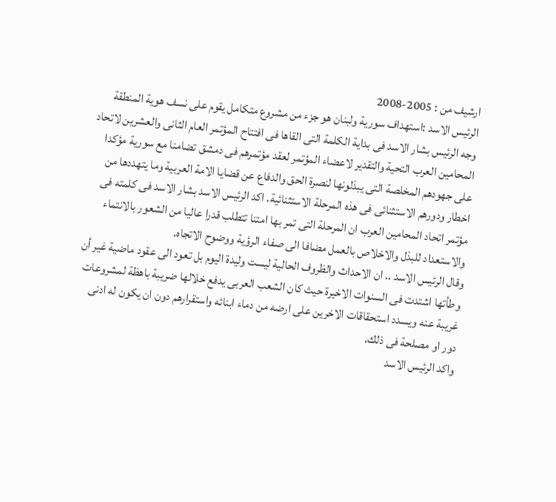ارشيف من : 2005-2008
الرئيس الاسد :استهداف سورية ولبنان هو جزء من مشروع متكامل يقوم على نسف هوية المنطقة
وجه الرئيس بشار الاسد فى بداية الكلمة التى القاها فى افتتاح المؤتمر العام الثانى والعشرين لاتحاد المحامين العرب التحية والتقدير لاعضاء المؤتمر لعقد مؤتمرهم فى دمشق تضامنا مع سورية مؤكدا على جهودهم المخلصة التى يبذلونها لنصرة الحق والدفاع عن قضايا الامة العربية وما يتهددها من اخطار ودورهم الاستثنائى فى هذه المرحلة الاستثنائية. اكد الرئيس الاسد بشار الاسد فى كلمته فى مؤتمر اتحاد المحامين العرب ان المرحلة التى تمر بها امتنا تتطلب قدرا عاليا من الشعور بالانتماء والاستعداد للبذل والاخلاص بالعمل مضافا الى صفاء الرؤية ووضوح الاتجاه.
وقال الرئيس الاسد .. ان الاحداث والظروف الحالية ليست وليدة اليوم بل تعود الى عقود ماضية غير أن وطأتها اشتدت فى السنوات الاخيرة حيث كان الشعب العربى يدفع خلالها ضريبة باهظة لمشروعات غريبة عنه ويسدد استحقاقات الاخرين على ارضه من دماء ابنائه واستقرارهم دون ان يكون له ادنى دور او مصلحة فى ذلك.
واكد الرئيس الاسد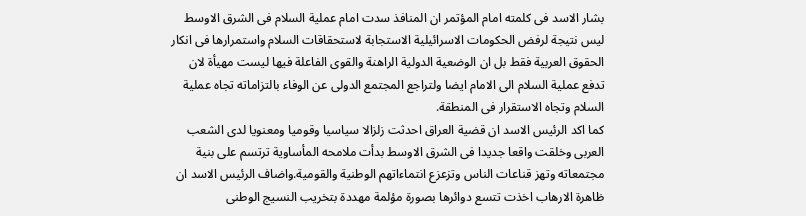بشار الاسد فى كلمته امام المؤتمر ان المنافذ سدت امام عملية السلام فى الشرق الاوسط ليس نتيجة لرفض الحكومات الاسرائيلية الاستجابة لاستحقاقات السلام واستمرارها فى انكار الحقوق العربية فقط بل ان الوضعية الدولية الراهنة والقوى الفاعلة فيها ليست مهيأة لان تدفع عملية السلام الى الامام ايضا ولتراجع المجتمع الدولى عن الوفاء بالتزاماته تجاه عملية السلام وتجاه الاستقرار فى المنطقة.
كما اكد الرئيس الاسد ان قضية العراق احدثت زلزالا سياسيا وقوميا ومعنويا لدى الشعب العربى وخلقت واقعا جديدا فى الشرق الاوسط بدأت ملامحه المأساوية ترتسم على بنية مجتمعاته وتهز قناعات الناس وتزعزع انتماءاتهم الوطنية والقومية.واضاف الرئيس الاسد ان ظاهرة الارهاب اخذت تتسع دوائرها بصورة مؤلمة مهددة بتخريب النسيج الوطنى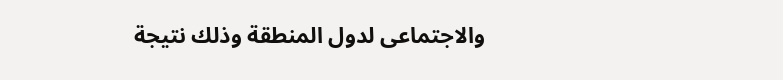والاجتماعى لدول المنطقة وذلك نتيجة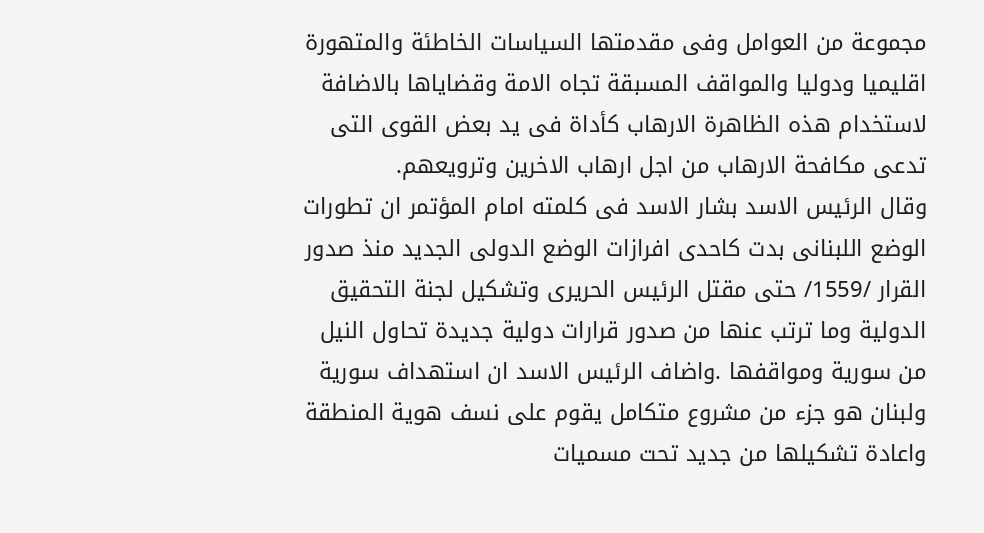مجموعة من العوامل وفى مقدمتها السياسات الخاطئة والمتهورة اقليميا ودوليا والمواقف المسبقة تجاه الامة وقضاياها بالاضافة لاستخدام هذه الظاهرة الارهاب كأداة فى يد بعض القوى التى تدعى مكافحة الارهاب من اجل ارهاب الاخرين وترويعهم.
وقال الرئيس الاسد بشار الاسد فى كلمته امام المؤتمر ان تطورات الوضع اللبنانى بدت كاحدى افرازات الوضع الدولى الجديد منذ صدور القرار /1559/ حتى مقتل الرئيس الحريرى وتشكيل لجنة التحقيق الدولية وما ترتب عنها من صدور قرارات دولية جديدة تحاول النيل من سورية ومواقفها .واضاف الرئيس الاسد ان استهداف سورية ولبنان هو جزء من مشروع متكامل يقوم على نسف هوية المنطقة واعادة تشكيلها من جديد تحت مسميات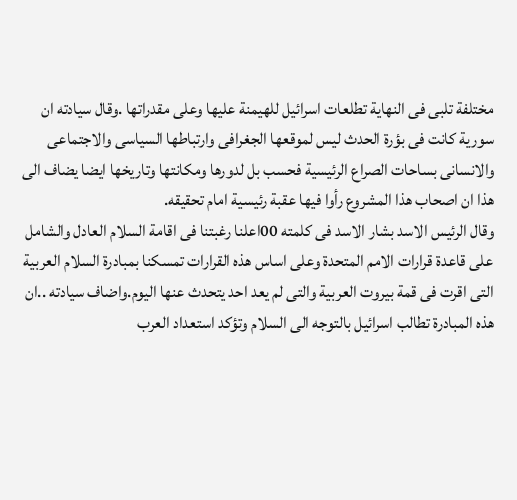مختلفة تلبى فى النهاية تطلعات اسرائيل للهيمنة عليها وعلى مقدراتها .وقال سيادته ان سورية كانت فى بؤرة الحدث ليس لموقعها الجغرافى وارتباطها السياسى والاجتماعى والانسانى بساحات الصراع الرئيسية فحسب بل لدورها ومكانتها وتاريخها ايضا يضاف الى هذا ان اصحاب هذا المشروع رأوا فيها عقبة رئيسية امام تحقيقه.
وقال الرئيس الاسد بشار الاسد فى كلمته 00اعلنا رغبتنا فى اقامة السلام العادل والشامل على قاعدة قرارات الامم المتحدة وعلى اساس هذه القرارات تمسكنا بمبادرة السلام العربية التى اقرت فى قمة بيروت العربية والتى لم يعد احد يتحدث عنها اليوم.واضاف سيادته ..ان هذه المبادرة تطالب اسرائيل بالتوجه الى السلام وتؤكد استعداد العرب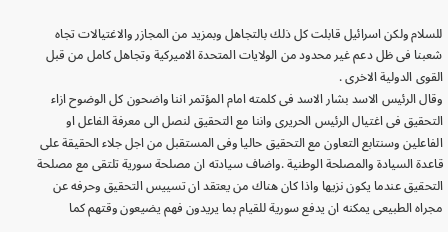للسلام ولكن اسرائيل قابلت كل ذلك بالتجاهل وبمزيد من المجازر والاغتيالات تجاه شعبنا فى ظل دعم غير محدود من الولايات المتحدة الاميركية وتجاهل كامل من قبل القوى الدولية الاخرى .
وقال الرئيس الاسد بشار الاسد فى كلمته امام المؤتمر اننا واضحون كل الوضوح ازاء التحقيق فى اغتيال الرئيس الحريرى واننا مع التحقيق لنصل الى معرفة الفاعل او الفاعلين وسنتابع التعاون مع التحقيق حاليا وفى المستقبل من اجل جلاء الحقيقة على قاعدة السيادة والمصلحة الوطنية .واضاف سيادته ان مصلحة سورية تلتقى مع مصلحة التحقيق عندما يكون نزيها واذا كان هناك من يعتقد ان تسييس التحقيق وحرفه عن مجراه الطبيعى يمكنه ان يدفع سورية للقيام بما يريدون فهم يضيعون وقتهم كما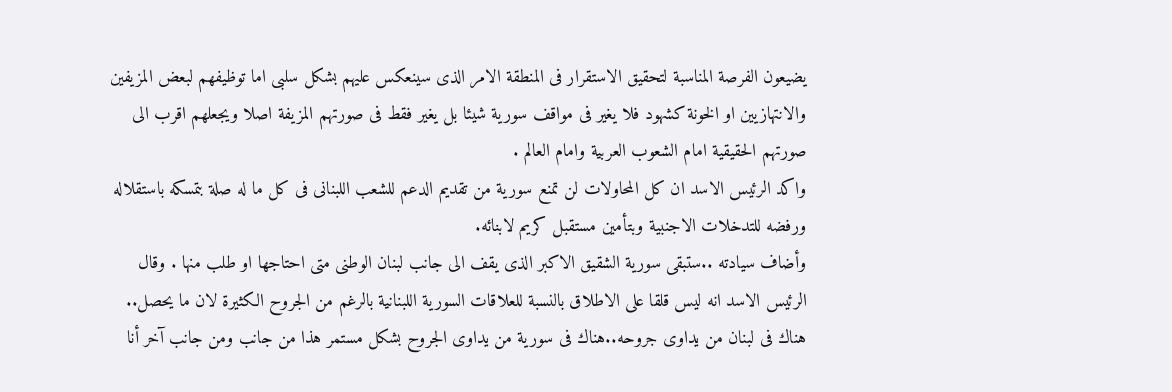يضيعون الفرصة المناسبة لتحقيق الاستقرار فى المنطقة الامر الذى سينعكس عليهم بشكل سلبى اما توظيفهم لبعض المزيفين والانتهازيين او الخونة كشهود فلا يغير فى مواقف سورية شيئا بل يغير فقط فى صورتهم المزيفة اصلا ويجعلهم اقرب الى صورتهم الحقيقية امام الشعوب العربية وامام العالم .
واكد الرئيس الاسد ان كل المحاولات لن تمنع سورية من تقديم الدعم للشعب اللبنانى فى كل ما له صلة بتمسكه باستقلاله ورفضه للتدخلات الاجنبية وبتأمين مستقبل كريم لابنائه.
وأضاف سيادته ..ستبقى سورية الشقيق الاكبر الذى يقف الى جانب لبنان الوطنى متى احتاجها او طلب منها . وقال الرئيس الاسد انه ليس قلقا على الاطلاق بالنسبة للعلاقات السورية اللبنانية بالرغم من الجروح الكثيرة لان ما يحصل.. هناك فى لبنان من يداوى جروحه..هناك فى سورية من يداوى الجروح بشكل مستمر هذا من جانب ومن جانب آخر أنا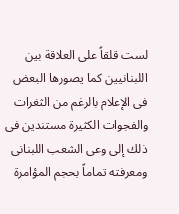لست قلقاً على العلاقة بين اللبنانيين كما يصورها البعض فى الإعلام بالرغم من الثغرات والفجوات الكثيرة مستندين فى ذلك إلى وعى الشعب اللبنانى ومعرفته تماماً بحجم المؤامرة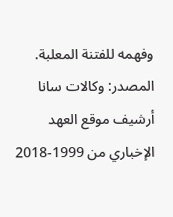وفهمه للفتنة المعلبة.
المصدر: وكالات سانا
أرشيف موقع العهد الإخباري من 1999-2018